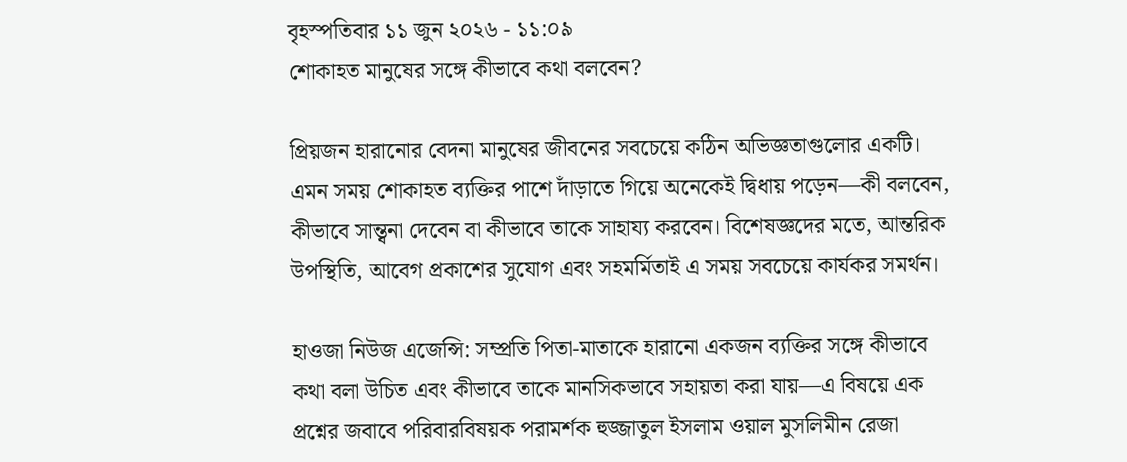বৃহস্পতিবার ১১ জুন ২০২৬ - ১১:০৯
শোকাহত মানুষের সঙ্গে কীভাবে কথা বলবেন?

প্রিয়জন হারানোর বেদনা মানুষের জীবনের সবচেয়ে কঠিন অভিজ্ঞতাগুলোর একটি। এমন সময় শোকাহত ব্যক্তির পাশে দাঁড়াতে গিয়ে অনেকেই দ্বিধায় পড়েন—কী বলবেন, কীভাবে সান্ত্বনা দেবেন বা কীভাবে তাকে সাহায্য করবেন। বিশেষজ্ঞদের মতে, আন্তরিক উপস্থিতি, আবেগ প্রকাশের সুযোগ এবং সহমর্মিতাই এ সময় সবচেয়ে কার্যকর সমর্থন।

হাওজা নিউজ এজেন্সি: সম্প্রতি পিতা-মাতাকে হারানো একজন ব্যক্তির সঙ্গে কীভাবে কথা বলা উচিত এবং কীভাবে তাকে মানসিকভাবে সহায়তা করা যায়—এ বিষয়ে এক প্রশ্নের জবাবে পরিবারবিষয়ক পরামর্শক হুজ্জাতুল ইসলাম ওয়াল মুসলিমীন রেজা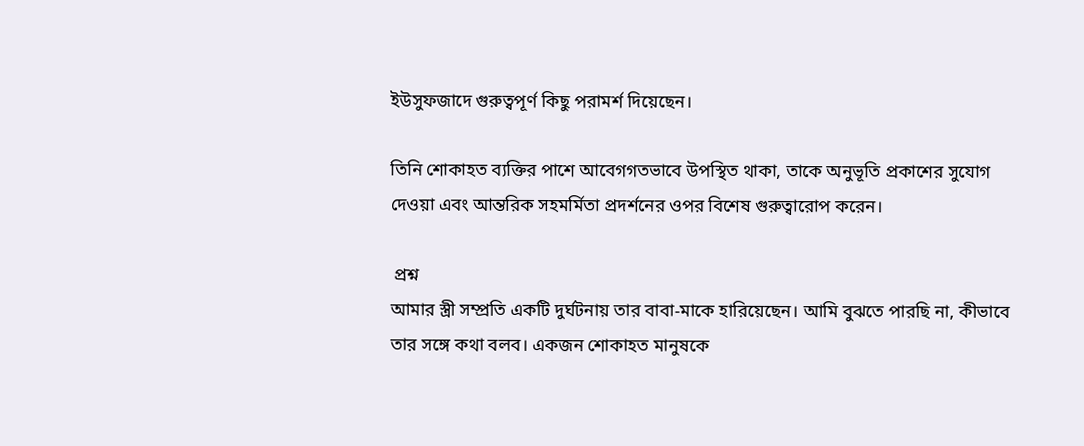ইউসুফজাদে গুরুত্বপূর্ণ কিছু পরামর্শ দিয়েছেন।

তিনি শোকাহত ব্যক্তির পাশে আবেগগতভাবে উপস্থিত থাকা, তাকে অনুভূতি প্রকাশের সুযোগ দেওয়া এবং আন্তরিক সহমর্মিতা প্রদর্শনের ওপর বিশেষ গুরুত্বারোপ করেন।

 প্রশ্ন
আমার স্ত্রী সম্প্রতি একটি দুর্ঘটনায় তার বাবা-মাকে হারিয়েছেন। আমি বুঝতে পারছি না, কীভাবে তার সঙ্গে কথা বলব। একজন শোকাহত মানুষকে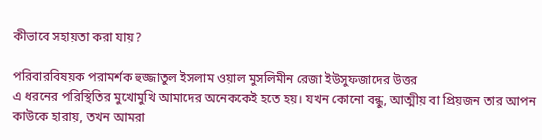কীভাবে সহায়তা করা যায়?

পরিবারবিষয়ক পরামর্শক হুজ্জাতুল ইসলাম ওয়াল মুসলিমীন রেজা ইউসুফজাদের উত্তর
এ ধরনের পরিস্থিতির মুখোমুখি আমাদের অনেককেই হতে হয়। যখন কোনো বন্ধু, আত্মীয় বা প্রিয়জন তার আপন কাউকে হারায়, তখন আমরা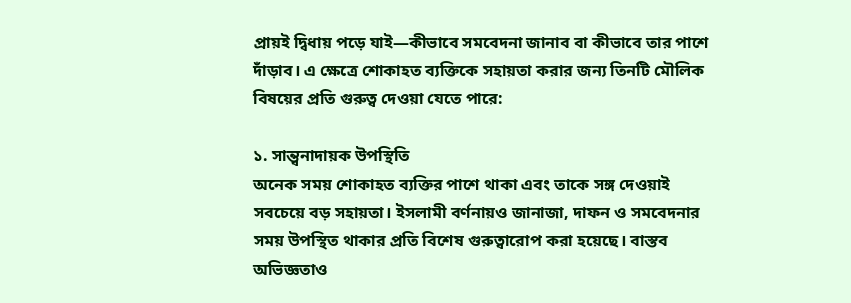প্রায়ই দ্বিধায় পড়ে যাই—কীভাবে সমবেদনা জানাব বা কীভাবে তার পাশে দাঁড়াব। এ ক্ষেত্রে শোকাহত ব্যক্তিকে সহায়তা করার জন্য তিনটি মৌলিক বিষয়ের প্রতি গুরুত্ব দেওয়া যেতে পারে:

১. সান্ত্বনাদায়ক উপস্থিতি
অনেক সময় শোকাহত ব্যক্তির পাশে থাকা এবং তাকে সঙ্গ দেওয়াই সবচেয়ে বড় সহায়তা। ইসলামী বর্ণনায়ও জানাজা, দাফন ও সমবেদনার সময় উপস্থিত থাকার প্রতি বিশেষ গুরুত্বারোপ করা হয়েছে। বাস্তব অভিজ্ঞতাও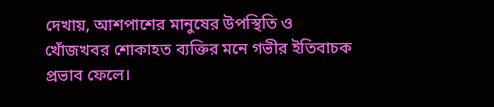দেখায়, আশপাশের মানুষের উপস্থিতি ও খোঁজখবর শোকাহত ব্যক্তির মনে গভীর ইতিবাচক প্রভাব ফেলে।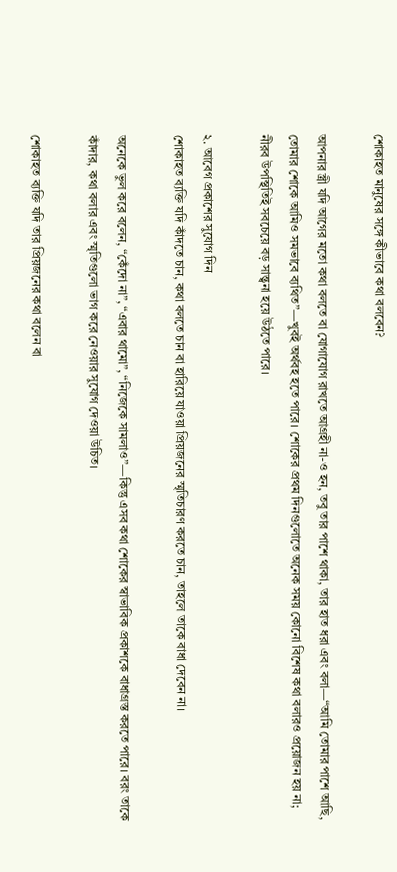শোকাহত মানুষের সঙ্গে কীভাবে কথা বলবেন?

আপনার স্ত্রী যদি আগের মতো কথা বলতে বা যোগাযোগ রাখতে আগ্রহী না-ও হন, তবু তার পাশে থাকা, তার হাত ধরা এবং বলা—“আমি তোমার পাশে আছি, তোমার শোকে আমিও সমভাবে ব্যথিত”—খুবই অর্থবহ হতে পারে। শোকের প্রথম দিনগুলোতে অনেক সময় কোনো বিশেষ কথা বলারও প্রয়োজন হয় না; নীরব উপস্থিতিই সবচেয়ে বড় সান্ত্বনা হয়ে উঠতে পারে।

২. আবেগ প্রকাশের সুযোগ দিন
শোকাহত ব্যক্তি যদি কাঁদতে চান, কথা বলতে চান বা হারিয়ে যাওয়া প্রিয়জনের স্মৃতিচারণ করতে চান, তাহলে তাকে বাধা দেবেন না।

অনেকে ভুল করে বলেন, “কেঁদো না”, “এবার থামো”, “নিজেকে সামলাও”—কিন্তু এসব কথা শোকের স্বাভাবিক প্রকাশকে বাধাগ্রস্ত করতে পারে। বরং তাকে কাঁদার, কথা বলার এবং স্মৃতিগুলো ভাগ করে নেওয়ার সুযোগ দেওয়া উচিত।

শোকাহত ব্যক্তি যদি তার প্রিয়জনের কথা বলেন বা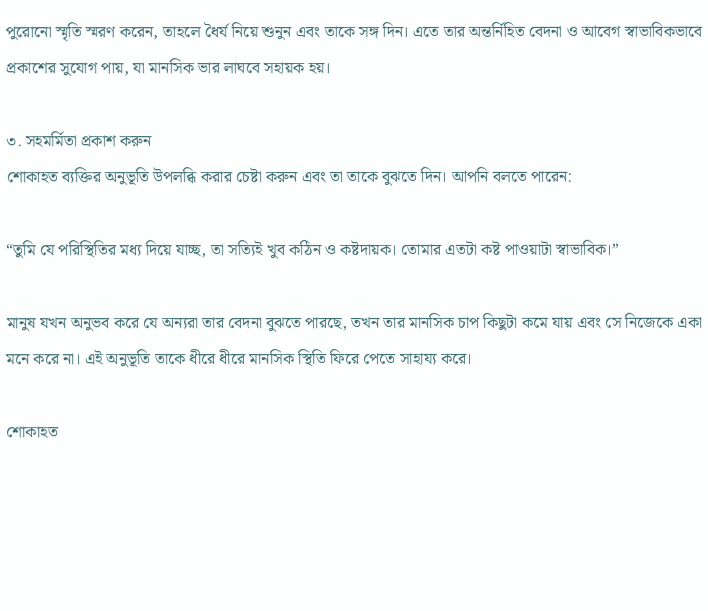পুরোনো স্মৃতি স্মরণ করেন, তাহলে ধৈর্য নিয়ে শুনুন এবং তাকে সঙ্গ দিন। এতে তার অন্তর্নিহিত বেদনা ও আবেগ স্বাভাবিকভাবে প্রকাশের সুযোগ পায়, যা মানসিক ভার লাঘবে সহায়ক হয়।

৩. সহমর্মিতা প্রকাশ করুন
শোকাহত ব্যক্তির অনুভূতি উপলব্ধি করার চেষ্টা করুন এবং তা তাকে বুঝতে দিন। আপনি বলতে পারেন:

“তুমি যে পরিস্থিতির মধ্য দিয়ে যাচ্ছ, তা সত্যিই খুব কঠিন ও কষ্টদায়ক। তোমার এতটা কষ্ট পাওয়াটা স্বাভাবিক।”

মানুষ যখন অনুভব করে যে অন্যরা তার বেদনা বুঝতে পারছে, তখন তার মানসিক চাপ কিছুটা কমে যায় এবং সে নিজেকে একা মনে করে না। এই অনুভূতি তাকে ধীরে ধীরে মানসিক স্থিতি ফিরে পেতে সাহায্য করে।

শোকাহত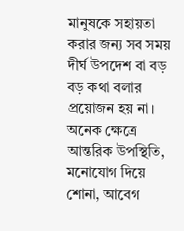মানুষকে সহায়তা করার জন্য সব সময় দীর্ঘ উপদেশ বা বড় বড় কথা বলার প্রয়োজন হয় না। অনেক ক্ষেত্রে আন্তরিক উপস্থিতি, মনোযোগ দিয়ে শোনা, আবেগ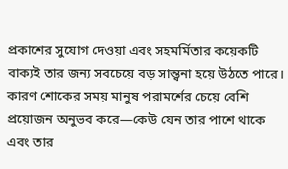প্রকাশের সুযোগ দেওয়া এবং সহমর্মিতার কয়েকটি বাক্যই তার জন্য সবচেয়ে বড় সান্ত্বনা হয়ে উঠতে পারে। কারণ শোকের সময় মানুষ পরামর্শের চেয়ে বেশি প্রয়োজন অনুভব করে—কেউ যেন তার পাশে থাকে এবং তার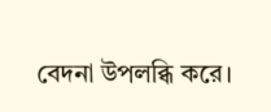বেদনা উপলব্ধি করে।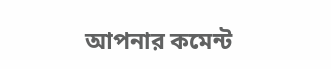আপনার কমেন্ট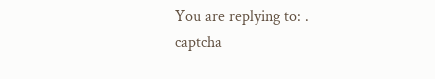You are replying to: .
captcha